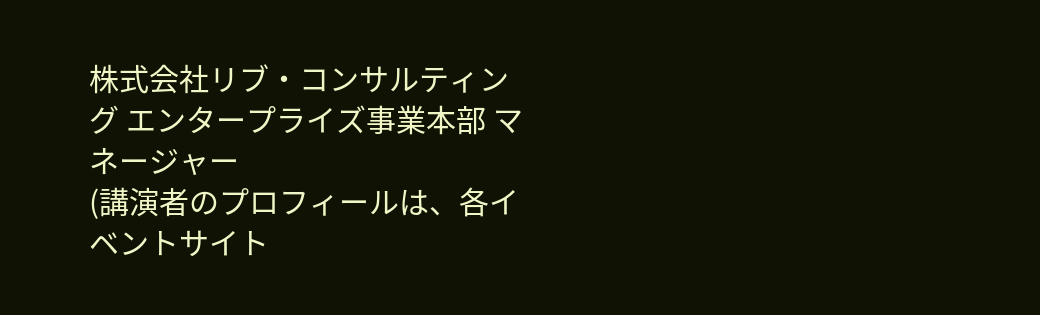株式会社リブ・コンサルティング エンタープライズ事業本部 マネージャー
(講演者のプロフィールは、各イベントサイト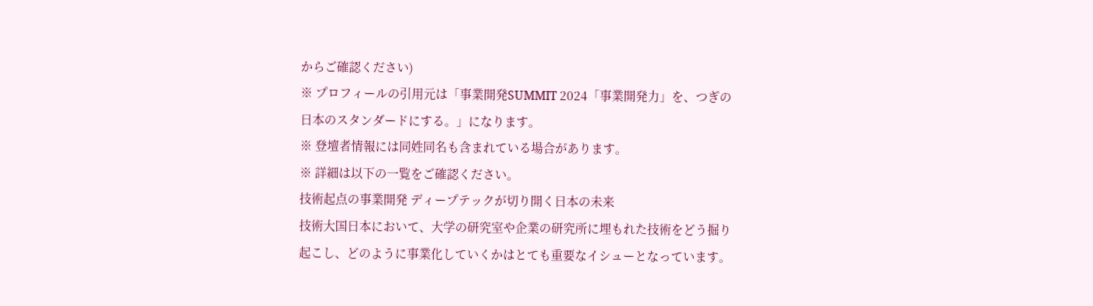からご確認ください)
※ プロフィールの引用元は「事業開発SUMMIT 2024「事業開発力」を、つぎの日本のスタンダードにする。」になります。
※ 登壇者情報には同姓同名も含まれている場合があります。
※ 詳細は以下の一覧をご確認ください。
技術起点の事業開発 ディープテックが切り開く日本の未来
技術大国日本において、大学の研究室や企業の研究所に埋もれた技術をどう掘り起こし、どのように事業化していくかはとても重要なイシューとなっています。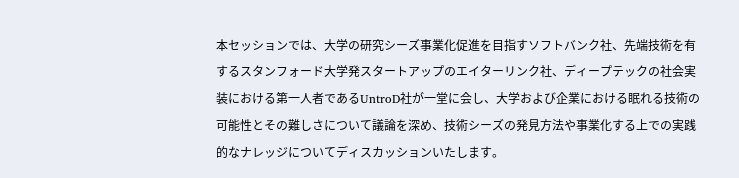本セッションでは、大学の研究シーズ事業化促進を目指すソフトバンク社、先端技術を有するスタンフォード大学発スタートアップのエイターリンク社、ディープテックの社会実装における第一人者であるUntroD社が一堂に会し、大学および企業における眠れる技術の可能性とその難しさについて議論を深め、技術シーズの発見方法や事業化する上での実践的なナレッジについてディスカッションいたします。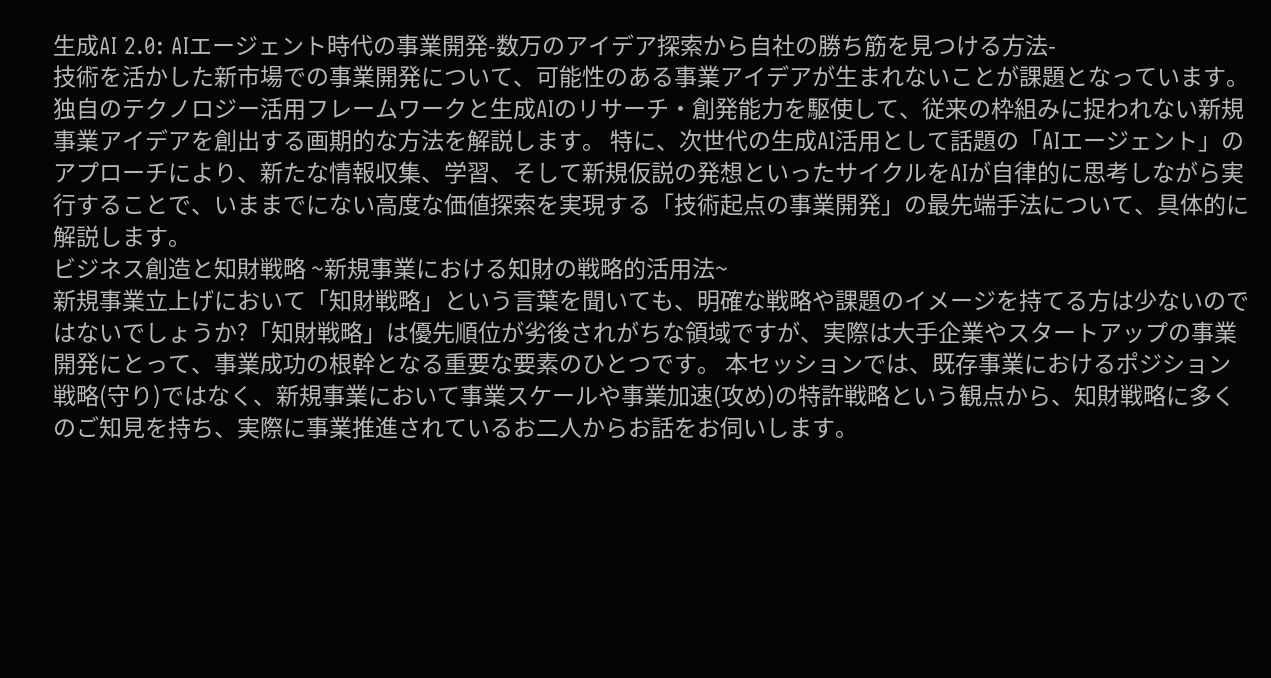生成AI 2.0: AIエージェント時代の事業開発-数万のアイデア探索から自社の勝ち筋を見つける方法-
技術を活かした新市場での事業開発について、可能性のある事業アイデアが生まれないことが課題となっています。独自のテクノロジー活用フレームワークと生成AIのリサーチ・創発能力を駆使して、従来の枠組みに捉われない新規事業アイデアを創出する画期的な方法を解説します。 特に、次世代の生成AI活用として話題の「AIエージェント」のアプローチにより、新たな情報収集、学習、そして新規仮説の発想といったサイクルをAIが自律的に思考しながら実行することで、いままでにない高度な価値探索を実現する「技術起点の事業開発」の最先端手法について、具体的に解説します。
ビジネス創造と知財戦略 ~新規事業における知財の戦略的活用法~
新規事業立上げにおいて「知財戦略」という言葉を聞いても、明確な戦略や課題のイメージを持てる方は少ないのではないでしょうか?「知財戦略」は優先順位が劣後されがちな領域ですが、実際は大手企業やスタートアップの事業開発にとって、事業成功の根幹となる重要な要素のひとつです。 本セッションでは、既存事業におけるポジション戦略(守り)ではなく、新規事業において事業スケールや事業加速(攻め)の特許戦略という観点から、知財戦略に多くのご知見を持ち、実際に事業推進されているお二人からお話をお伺いします。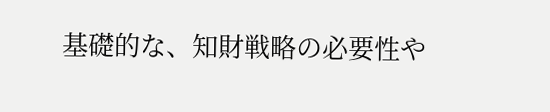基礎的な、知財戦略の必要性や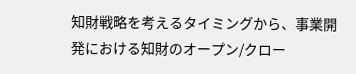知財戦略を考えるタイミングから、事業開発における知財のオープン/クロー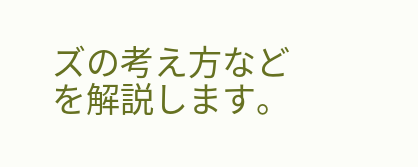ズの考え方などを解説します。